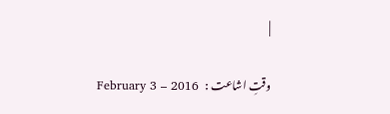|

وقتِ اشاعت :   February 3 – 2016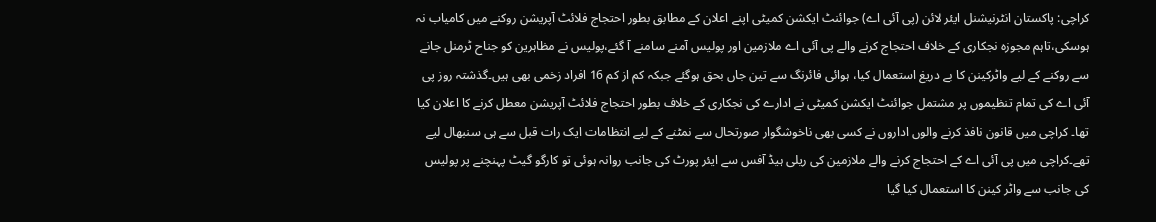کراچی: پاکستان انٹرنیشنل ایئر لائن (پی آئی اے) جوائنٹ ایکشن کمیٹی اپنے اعلان کے مطابق بطور احتجاج فلائٹ آپریشن روکنے میں کامیاب نہ ہوسکی،تاہم مجوزہ نجکاری کے خلاف احتجاج کرنے والے پی آئی اے ملازمین اور پولیس آمنے سامنے آ گئے،پولیس نے مظاہرین کو جناح ٹرمنل جانے سے روکنے کے لیے واٹرکینن کا بے دریغ استعمال کیا، ہوائی فائرنگ سے تین جاں بحق ہوگئے جبکہ کم از کم 16 افراد زخمی بھی ہیں۔گذشتہ روز پی آئی اے کی تمام تنظیموں پر مشتمل جوائنٹ ایکشن کمیٹی نے ادارے کی نجکاری کے خلاف بطور احتجاج فلائٹ آپریشن معطل کرنے کا اعلان کیا تھا۔ کراچی میں قانون نافذ کرنے والوں اداروں نے کسی بھی ناخوشگوار صورتحال سے نمٹنے کے لیے انتظامات ایک رات قبل سے ہی سنبھال لیے تھے۔کراچی میں پی آئی اے کے احتجاج کرنے والے ملازمین کی ریلی ہیڈ آفس سے ایئر پورٹ کی جانب روانہ ہوئی تو کارگو گیٹ پہنچنے پر پولیس کی جانب سے واٹر کینن کا استعمال کیا گیا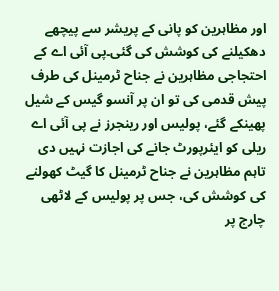اور مظاہرین کو پانی کے پریشر سے پیچھے دھکیلنے کی کوشش کی گئی۔پی آئی اے کے احتجاجی مظاہرین نے جناح ٹرمینل کی طرف پیش قدمی کی تو ان پر آنسو گیس کے شیل پھینکے گئے، پولیس اور رینجرز نے پی آئی اے ریلی کو ایئرپورٹ جانے کی اجازت نہیں دی تاہم مظاہرین نے جناح ٹرمینل کا گیٹ کھولنے کی کوشش کی، جس پر پولیس کے لاٹھی چارج پر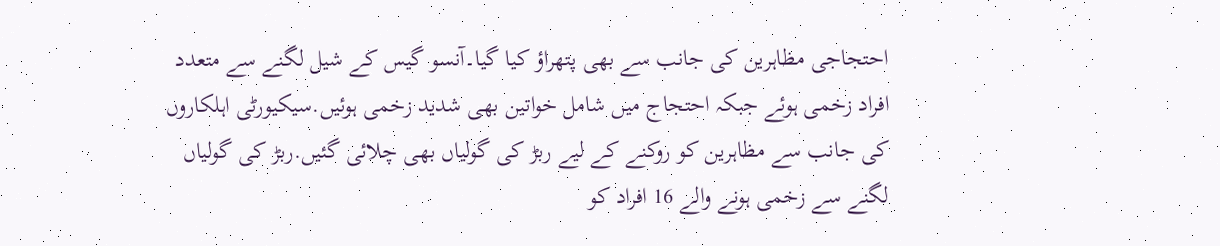احتجاجی مظاہرین کی جانب سے بھی پتھراؤ کیا گیا۔آنسو گیس کے شیل لگنے سے متعدد افراد زخمی ہوئے جبکہ احتجاج میں شامل خواتین بھی شدید زخمی ہوئیں.سیکیورٹی اہلکاروں کی جانب سے مظاہرین کو روکنے کے لیے ربڑ کی گولیاں بھی چلائی گئیں.ربڑ کی گولیاں لگنے سے زخمی ہونے والے 16 افراد کو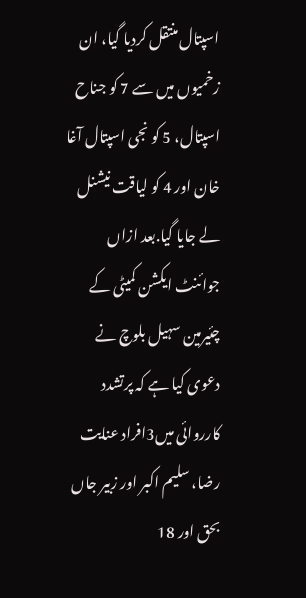اسپتال منتقل کردیا گیا، ان زخمیوں میں سے 7 کو جناح اسپتال، 5 کو نجی اسپتال آغا خان اور 4 کو لیاقت نیشنل لے جایا گیا.بعد ازاں جوائنٹ ایکشن کمیٹی کے چئیرمین سہیل بلوچ نے دعوی کیا ہے کہ پرتشدد کارروائی میں3افراد عنایت رضا، سلیم اکبر اور زبیر جاں بحق اور 18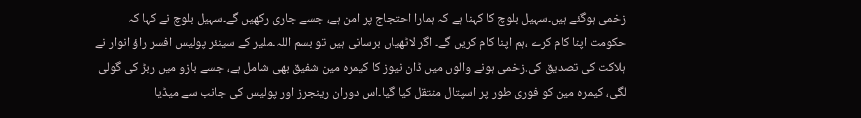زخمی ہوگئے ہیں۔سہیل بلوچ کا کہنا ہے کہ ہمارا احتجاج پر امن ہے، جسے جاری رکھیں گے۔سہیل بلوچ نے کہا کہ حکومت اپنا کام کرے ،ہم اپنا کام کریں گے۔ اگر لاٹھیاں برسانی ہیں تو بسم اللہ۔ملیر کے سینئر پولیس افسر راؤ انوار نے ہلاکت کی تصدیق کی.زخمی ہونے والوں میں ڈان نیوز کا کیمرہ مین شفیق بھی شامل ہے، جسے بازو میں ربڑ کی گولی لگی، کیمرہ مین کو فوری طور پر اسپتال منتقل کیا گیا۔اس دوران رینجرز اور پولیس کی جانب سے میڈیا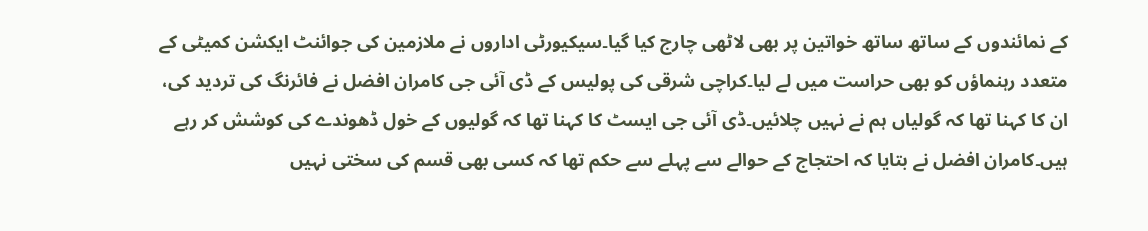کے نمائندوں کے ساتھ ساتھ خواتین پر بھی لاٹھی چارج کیا گیا۔سیکیورٹی اداروں نے ملازمین کی جوائنٹ ایکشن کمیٹی کے متعدد رہنماؤں کو بھی حراست میں لے لیا۔کراچی شرقی کی پولیس کے ڈی آئی جی کامران افضل نے فائرنگ کی تردید کی، ان کا کہنا تھا کہ گولیاں ہم نے نہیں چلائیں۔ڈی آئی جی ایسٹ کا کہنا تھا کہ گولیوں کے خول ڈھوندے کی کوشش کر رہے ہیں۔کامران افضل نے بتایا کہ احتجاج کے حوالے سے پہلے سے حکم تھا کہ کسی بھی قسم کی سختی نہیں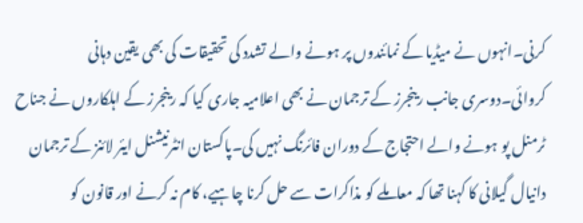کرنی۔انہوں نے میڈیا کے نمائندوں پر ہونے والے تشدد کی تحقیقات کی بھی یقین دہانی کروائی۔دوسری جانب رینجرز کے ترجمان نے بھی اعلامیہ جاری کیا کہ رینجرز کے اہلکاروں نے جناح ٹرمنل پو ہونے والے احتجاج کے دوران فائرنگ نہیں کی۔پاکستان انٹرنیشنل ایئر لائنز کے ترجمان دانیال گیلانی کا کہنا تھا کہ معاملے کو مذاکرات سے حل کرنا چاہیے، کام نہ کرنے اور قانون کو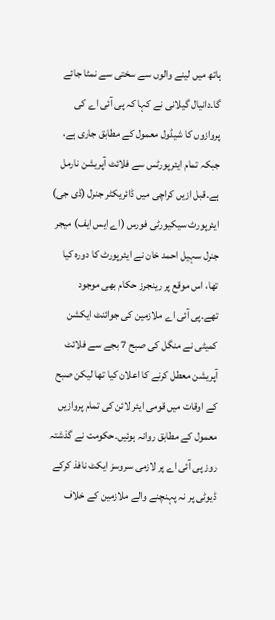ہاتھ میں لینے والوں سے سختی سے نمٹا جائے گا۔دانیال گیلانی نے کہا کہ پی آئی اے کی پروازوں کا شیڈول معمول کے مطابق جاری ہے، جبکہ تمام ایئرپورٹس سے فلائٹ آپریشن نارمل ہے۔قبل ازیں کراچی میں ڈائریکٹر جنرل (ڈی جی) ایئرپورٹ سیکیورٹی فورس (اے ایس ایف) میجر جنرل سہیل احمد خان نے ایئرپورٹ کا دورہ کیا تھا، اس موقع پر رینجرز حکام بھی موجود تھے۔پی آئی اے ملازمین کی جوائنٹ ایکشن کمیٹی نے منگل کی صبح 7 بجے سے فلائٹ آپریشن معطل کرنے کا اعلان کیا تھا لیکن صبح کے اوقات میں قومی ایئر لائن کی تمام پروازیں معمول کے مطابق روانہ ہوئیں۔حکومت نے گذشتہ روز پی آئی اے پر لازمی سروسز ایکٹ نافذ کرکے ڈیوٹی پر نہ پہنچنے والے ملازمین کے خلاف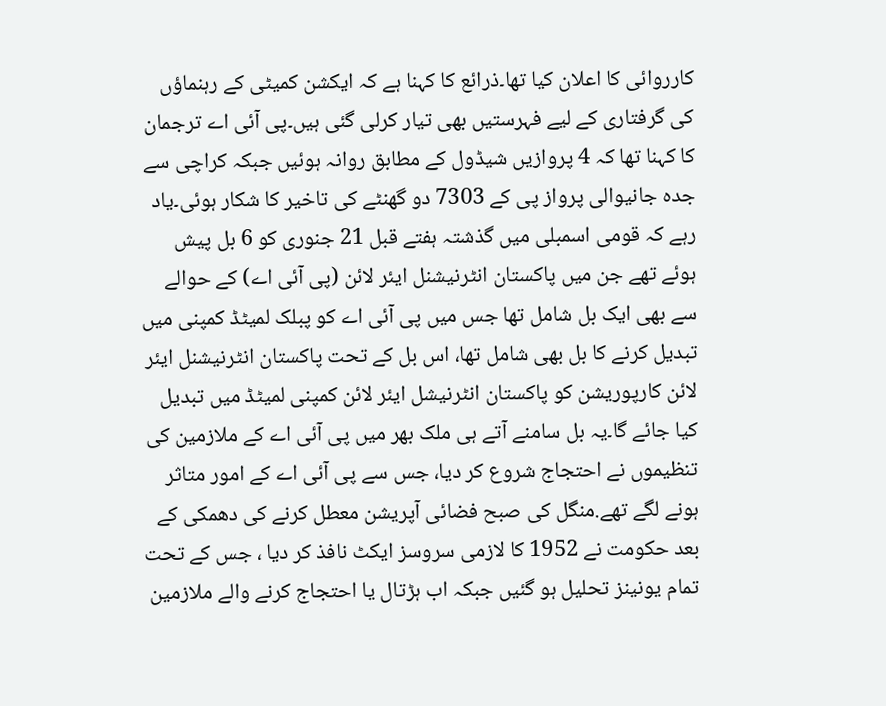کارروائی کا اعلان کیا تھا۔ذرائع کا کہنا ہے کہ ایکشن کمیٹی کے رہنماؤں کی گرفتاری کے لیے فہرستیں بھی تیار کرلی گئی ہیں۔پی آئی اے ترجمان کا کہنا تھا کہ 4 پروازیں شیڈول کے مطابق روانہ ہوئیں جبکہ کراچی سے جدہ جانیوالی پرواز پی کے 7303 دو گھنٹے کی تاخیر کا شکار ہوئی۔یاد رہے کہ قومی اسمبلی میں گذشتہ ہفتے قبل 21 جنوری کو 6 بل پیش ہوئے تھے جن میں پاکستان انٹرنیشنل ایئر لائن (پی آئی اے) کے حوالے سے بھی ایک بل شامل تھا جس میں پی آئی اے کو پبلک لمیٹڈ کمپنی میں تبدیل کرنے کا بل بھی شامل تھا، اس بل کے تحت پاکستان انٹرنیشنل ایئر لائن کارپوریشن کو پاکستان انٹرنیشل ایئر لائن کمپنی لمیٹڈ میں تبدیل کیا جائے گا۔یہ بل سامنے آتے ہی ملک بھر میں پی آئی اے کے ملازمین کی تنظیموں نے احتجاج شروع کر دیا، جس سے پی آئی اے کے امور متاثر ہونے لگے تھے.منگل کی صبح فضائی آپریشن معطل کرنے کی دھمکی کے بعد حکومت نے 1952 کا لازمی سروسز ایکٹ نافذ کر دیا ، جس کے تحت تمام یونینز تحلیل ہو گئیں جبکہ اب ہڑتال یا احتجاج کرنے والے ملازمین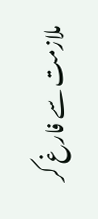ملازمت سے فارغ کر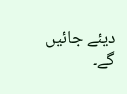دیئے جائیں گے۔